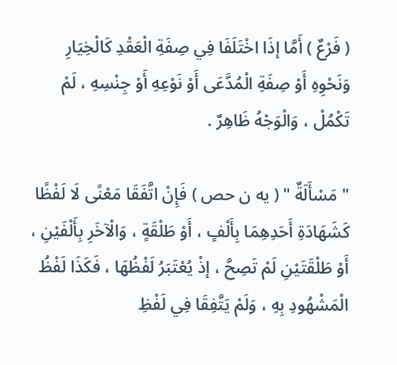( فَرْعٌ ) أَمَّا إذَا اخْتَلَفَا فِي صِفَةِ الْعَقْدِ كَالْخِيَارِ وَنَحْوِهِ أَوْ صِفَةِ الْمُدَّعَى أَوْ نَوْعِهِ أَوْ جِنْسِهِ ، لَمْ تَكْمُلْ ، وَالْوَجْهُ ظَاهِرٌ .

" مَسْأَلَةٌ " ( يه ن حص ) فَإِنْ اتَّفَقَا مَعْنًى لَا لَفْظًا كَشَهَادَةِ أَحَدِهِمَا بِأَلْفٍ ، أَوْ طَلْقَةٍ ، وَالْآخَرِ بِأَلْفَيْنِ ، أَوْ طَلْقَتَيْنِ لَمْ تَصِحَّ ، إذْ يُعْتَبَرُ لَفْظُهَا ، فَكَذَا لَفْظُ الْمَشْهُودِ بِهِ ، وَلَمْ يَتَّفِقَا فِي لَفْظِ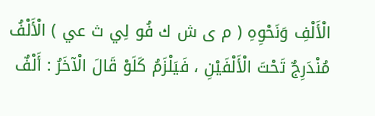الْأَلْفِ وَنَحْوِهِ ( م ى ش ك فُو لِي ث عي ) الْأَلْفُ مُنْدَرِجٌ تَحْتَ الْأَلْفَيْنِ ، فَيَلْزَمُ كَلَوْ قَالَ الْآخَرُ : أَلْفٌ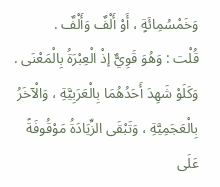وَخَمْسُمِائَةٍ ، أَوْ أَلْفٌ وَأَلْفٌ .
قُلْت : وَهُوَ قَوِيٌّ إذْ الْعِبْرَةُ بِالْمَعْنَى .
وَكَلَوْ شَهِدَ أَحَدُهُمَا بِالْعَرَبِيَّةِ ، وَالْآخَرُ بِالْعَجَمِيَّةِ ، وَتَبْقَى الزِّيَادَةُ مَوْقُوفَةً عَلَى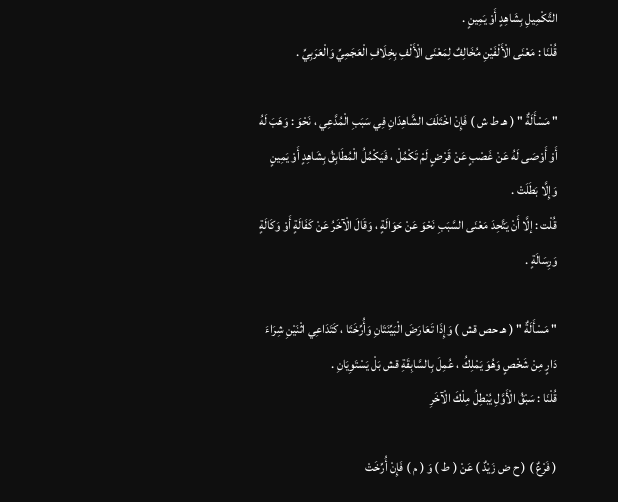التَّكْمِيلِ بِشَاهِدٍ أَوْ يَمِينٍ .
قُلْنَا : مَعْنَى الْأَلْفَيْنِ مُخَالِفٌ لِمَعْنَى الْأَلْفِ بِخِلَافِ الْعَجَمِيِّ وَالْعَرَبِيِّ .

" مَسْأَلَةٌ " ( هـ ط ش ) فَإِنْ اخْتَلَفَ الشَّاهِدَانِ فِي سَبَبِ الْمُدَّعِي ، نَحْوَ : وَهَبَ لَهُ أَوْ أَوْصَى لَهُ عَنْ غَصْبٍ عَنْ قَرْضٍ لَمْ تَكْمُلْ ، فَيَكْمُلُ الْمُطَابِقُ بِشَاهِدٍ أَوْ يَمِينٍ وَإِلَّا بَطَلَتْ .
قُلْت : إلَّا أَنْ يَتَّحِدَ مَعْنَى السَّبَبِ نَحْوَ عَنْ حَوَالَةٍ ، وَقَالَ الْآخَرُ عَنْ كَفَالَةٍ أَوْ وَكَالَةٍ وَرِسَالَةٍ .

" مَسْأَلَةٌ " ( هـ حص قش ) وَإِذَا تَعَارَضَ الْبَيِّنَتَانِ وَأُرِّخَتَا ، كَتَدَاعِي اثْنَيْنِ شِرَاءَ دَارٍ مِنْ شَخْصٍ وَهُوَ يَمْلِكُ ، عُمِلَ بِالسَّابِقَةِ قش بَلْ يَسْتَوِيَانِ .
قُلْنَا : سَبْقُ الْأَوَّلِ يُبْطِلُ مِلْكَ الْآخَرِ

( فَرْعٌ ) ( ح ض زَيْدٌ ) عَنْ ( ط ) وَ ( م ) فَإِنْ أُرِّخَتْ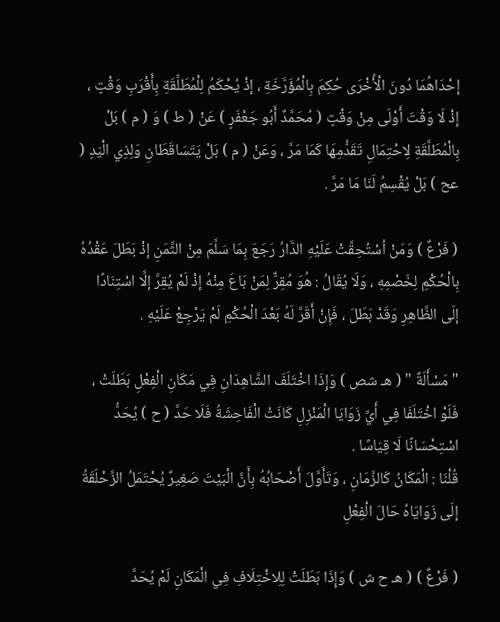إحْدَاهُمَا دُونَ الْأُخْرَى حُكِمَ بِالْمُؤَرَّخَةِ ، إذْ يُحْكَمُ لِلْمُطَلَّقَةِ بِأَقْرَبِ وَقْتٍ ، إذْ لَا وَقْتَ أَوْلَى مِنْ وَقْتٍ ( مُحَمَّدٌ أَبُو جَعْفَرٍ ) عَنْ ( ط ) وَ ( م ) بَلْ بِالْمُطَلَّقَةِ لِاحْتِمَالِ تَقَدُّمِهَا كَمَا مَرَّ ، وَعَنْ ( م ) بَلْ يَتَسَاقَطَانِ وَلِذِي الْيَدِ ( عح ) بَلْ يُقْسِمُ لَنَا مَا مَرَّ .

( فَرْعٌ ) وَمَنْ اُسْتُحِقَّتْ عَلَيْهِ الدَّارُ رَجَعَ بِمَا سَلَّمَ مِنْ الثَّمَنِ إذْ بَطَلَ عَقْدُهُ بِالْحُكْمِ لِخَصْمِهِ ، وَلَا يُقَالُ : هُوَ مُقِرٌّ لِمَنْ بَاعَ مِنْهُ إذْ لَمْ يُقِرَّ إلَّا اسْتِنَادًا إلَى الظَّاهِرِ وَقَدْ بَطَلَ ، فَإِنْ أَقَرَّ لَهُ بَعْدَ الْحُكْمِ لَمْ يَرْجِعْ عَلَيْهِ .

" مَسْأَلَةٌ " ( هـ شص ) وَإِذَا اخْتَلَفَ الشَّاهِدَانِ فِي مَكَانِ الْفِعْلِ بَطَلَتْ ، فَلَوْ اخْتَلَفَا فِي أَيِّ زَوَايَا الْمَنْزِلِ كَانَتْ الْفَاحِشَةُ فَلَا حَدَّ ( ح ) يُحَدُّ اسْتِحْسَانًا لَا قِيَاسًا .
قُلْنَا : الْمَكَانُ كَالزَّمَانِ ، وَتَأَوَّلَ أَصْحَابُهُ بِأَنَّ الْبَيْتَ صَغِيرٌ يُحْتَمَلُ الزَّحْلَقَةُ إلَى زَوَايَاهُ حَالَ الْفِعْلِ

( فَرْعٌ ) ( هـ ح ش ) وَإِذَا بَطَلَتْ لِلِاخْتِلَافِ فِي الْمَكَانِ لَمْ يُحَدَّ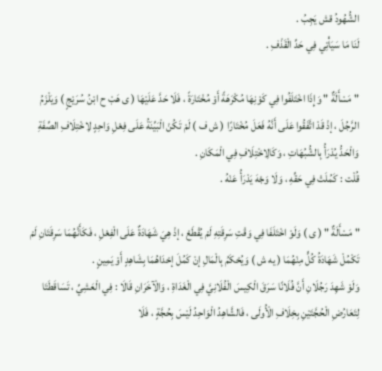الشُّهُودُ قش يَجِبُ .
لَنَا مَا سَيَأْتِي فِي حَدِّ الْقَذْفِ .

" مَسْأَلَةٌ " وَإِذَا اخْتَلَفُوا فِي كَوْنِهَا مُكْرَهَةً أَوْ مُخْتَارَةً ، فَلَا حَدَّ عَلَيْهَا ( ى هَبْ ح ابْنُ سُرَيْجٍ ) وَيَلْزَمُ الرَّجُلَ ، إذْ قَدْ اتَّفَقُوا عَلَى أَنَّهُ فَعَلَ مُخْتَارًا ( ش ف ) لَمْ تَكُنْ الْبَيِّنَةُ عَلَى فِعْلِ وَاحِدٍ لِاخْتِلَافِ الصِّفَةِ وَالْحَدُّ يُدْرَأُ بِالشُّبُهَاتِ ، وَكَالِاخْتِلَافِ فِي الْمَكَانِ .
قُلْت : كَمُلَتْ فِي حَقِّهِ ، وَلَا وَجْهَ يَدْرَأُ عَنْهُ .

" مَسْأَلَةٌ " ( ى ) وَلَوْ اخْتَلَفَا فِي وَقْتِ سَرِقَتِهِ لَمْ يُقْطَعْ ، إذْ هِيَ شَهَادَةٌ عَلَى الْفِعْلِ ، فَكَأَنَّهُمَا سَرِقَتَانِ لَمْ تَكْمُلْ شَهَادَةُ كُلٍّ مِنْهُمَا ( يه ش ) وَيُحْكَمُ بِالْمَالِ إنْ كَمُلَ إحْدَاهُمَا بِشَاهِدٍ أَوْ يَمِينٍ .
وَلَوْ شَهِدَ رَجُلَانِ أَنَّ فُلَانًا سَرَقَ الْكِيسَ الْفُلَانِيَّ فِي الْغَدَاةِ ، وَالْآخَرَانِ قَالَا : فِي الْعَشِيِّ ، تَسَاقَطَتَا لِتَعَارُضِ الْحُجَّتَيْنِ بِخِلَافِ الْأُولَى ، فَالشَّاهِدُ الْوَاحِدُ لَيْسَ بِحُجَّةٍ ، فَلَا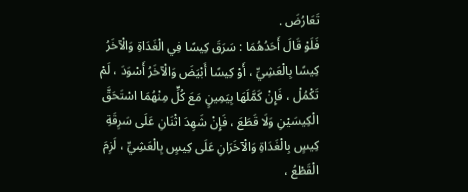تَعَارُضَ .
فَلَوْ قَالَ أَحَدُهُمَا : سَرَقَ كِيسًا فِي الْغَدَاةِ وَالْآخَرُ كِيسًا بِالْعَشِيِّ ، أَوْ كِيسًا أَبْيَضَ وَالْآخَرُ أَسْوَدَ ، لَمْ تَكْمُلْ ، فَإِنْ كَمَّلَهَا بِيَمِينٍ مَعَ كُلٍّ مِنْهُمَا اسْتَحَقَّ الْكِيسَيْنِ وَلَا قَطَعَ ، فَإِنْ شَهِدَ اثْنَانِ عَلَى سَرِقَةِ كِيسٍ بِالْغَدَاةِ وَالْآخَرَانِ عَلَى كِيسٍ بِالْعَشِيِّ ، لَزِمَ الْقَطْعُ ،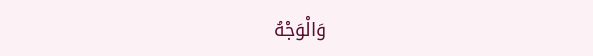وَالْوَجْهُ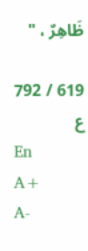ظَاهِرٌ ، "

619 / 792
ع
En
A+
A-